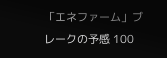「エネファーム」ブレークの予感 100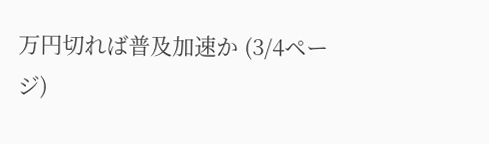万円切れば普及加速か (3/4ページ)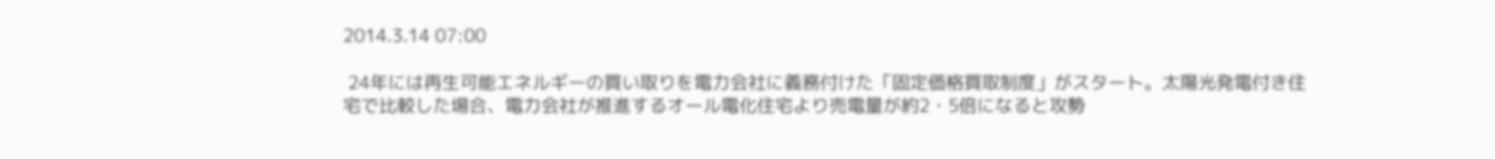2014.3.14 07:00

 24年には再生可能エネルギーの買い取りを電力会社に義務付けた「固定価格買取制度」がスタート。太陽光発電付き住宅で比較した場合、電力会社が推進するオール電化住宅より売電量が約2・5倍になると攻勢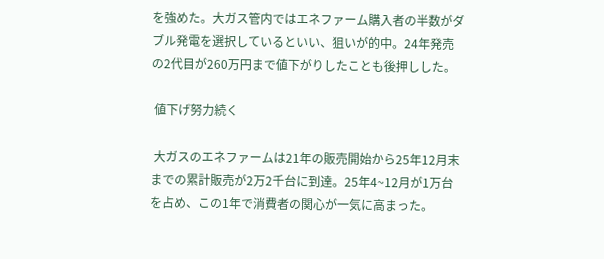を強めた。大ガス管内ではエネファーム購入者の半数がダブル発電を選択しているといい、狙いが的中。24年発売の2代目が260万円まで値下がりしたことも後押しした。

 値下げ努力続く

 大ガスのエネファームは21年の販売開始から25年12月末までの累計販売が2万2千台に到達。25年4~12月が1万台を占め、この1年で消費者の関心が一気に高まった。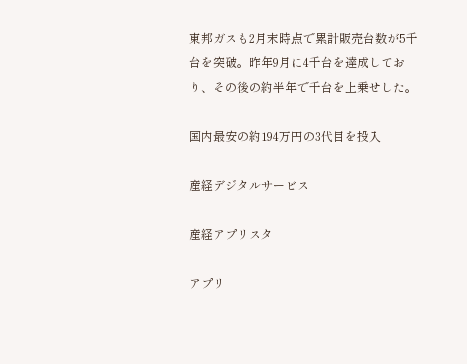東邦ガスも2月末時点で累計販売台数が5千台を突破。昨年9月に4千台を達成しており、その後の約半年で千台を上乗せした。

国内最安の約194万円の3代目を投入

産経デジタルサービス

産経アプリスタ

アプリ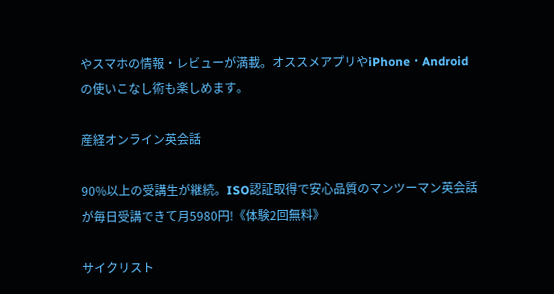やスマホの情報・レビューが満載。オススメアプリやiPhone・Androidの使いこなし術も楽しめます。

産経オンライン英会話

90%以上の受講生が継続。ISO認証取得で安心品質のマンツーマン英会話が毎日受講できて月5980円!《体験2回無料》

サイクリスト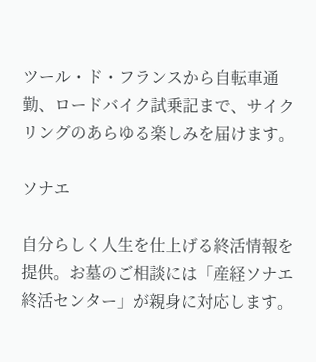ツール・ド・フランスから自転車通勤、ロードバイク試乗記まで、サイクリングのあらゆる楽しみを届けます。

ソナエ

自分らしく人生を仕上げる終活情報を提供。お墓のご相談には「産経ソナエ終活センター」が親身に対応します。